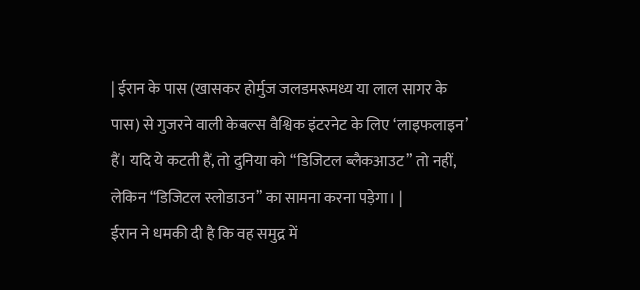| ईरान के पास (खासकर होर्मुज जलडमरूमध्य या लाल सागर के पास) से गुजरने वाली केबल्स वैश्विक इंटरनेट के लिए ‘लाइफलाइन’ हैं। यदि ये कटती हैं, तो दुनिया को “डिजिटल ब्लैकआउट” तो नहीं, लेकिन “डिजिटल स्लोडाउन” का सामना करना पड़ेगा। |
ईरान ने धमकी दी है कि वह समुद्र में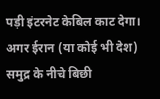पड़ी इंटरनेट केबिल काट देगा। अगर ईरान (या कोई भी देश) समुद्र के नीचे बिछी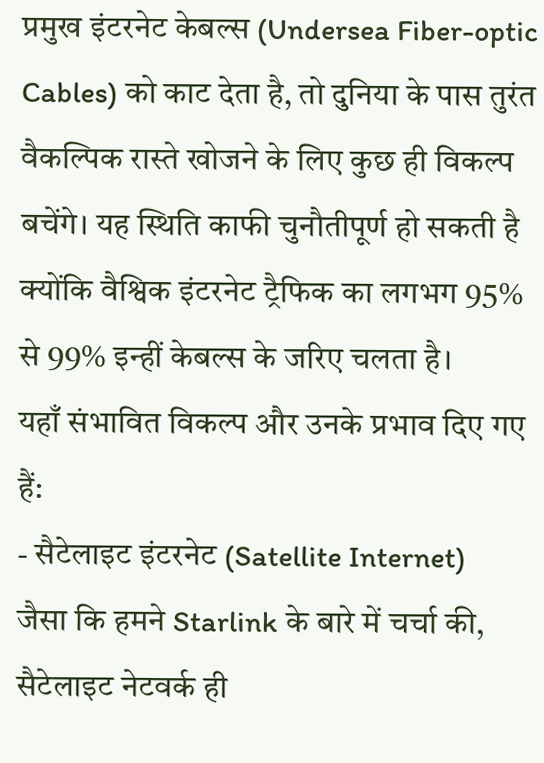प्रमुख इंटरनेट केबल्स (Undersea Fiber-optic Cables) को काट देता है, तो दुनिया के पास तुरंत वैकल्पिक रास्ते खोजने के लिए कुछ ही विकल्प बचेंगे। यह स्थिति काफी चुनौतीपूर्ण हो सकती है क्योंकि वैश्विक इंटरनेट ट्रैफिक का लगभग 95% से 99% इन्हीं केबल्स के जरिए चलता है।
यहाँ संभावित विकल्प और उनके प्रभाव दिए गए हैं:
- सैटेलाइट इंटरनेट (Satellite Internet)
जैसा कि हमने Starlink के बारे में चर्चा की, सैटेलाइट नेटवर्क ही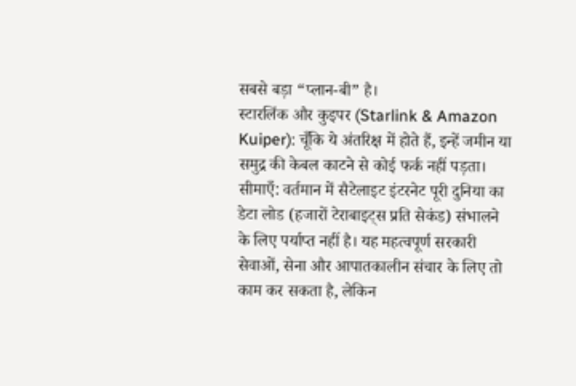सबसे बड़ा “प्लान-बी” है।
स्टारलिंक और कुइपर (Starlink & Amazon Kuiper): चूँकि ये अंतरिक्ष में होते हैं, इन्हें जमीन या समुद्र की केबल काटने से कोई फर्क नहीं पड़ता।
सीमाएँ: वर्तमान में सैटेलाइट इंटरनेट पूरी दुनिया का डेटा लोड (हजारों टेराबाइट्स प्रति सेकंड) संभालने के लिए पर्याप्त नहीं है। यह महत्वपूर्ण सरकारी सेवाओं, सेना और आपातकालीन संचार के लिए तो काम कर सकता है, लेकिन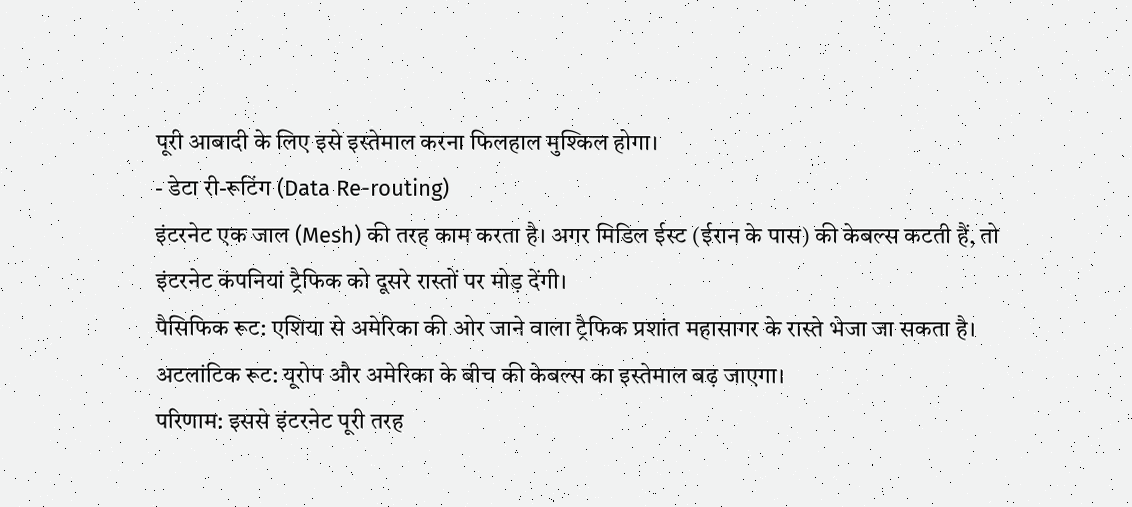पूरी आबादी के लिए इसे इस्तेमाल करना फिलहाल मुश्किल होगा।
- डेटा री-रूटिंग (Data Re-routing)
इंटरनेट एक जाल (Mesh) की तरह काम करता है। अगर मिडिल ईस्ट (ईरान के पास) की केबल्स कटती हैं, तो इंटरनेट कंपनियां ट्रैफिक को दूसरे रास्तों पर मोड़ देंगी।
पैसिफिक रूट: एशिया से अमेरिका की ओर जाने वाला ट्रैफिक प्रशांत महासागर के रास्ते भेजा जा सकता है।
अटलांटिक रूट: यूरोप और अमेरिका के बीच की केबल्स का इस्तेमाल बढ़ जाएगा।
परिणाम: इससे इंटरनेट पूरी तरह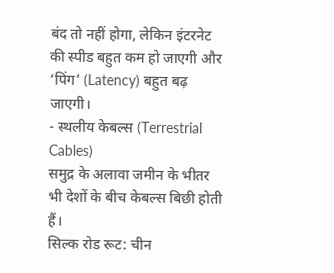बंद तो नहीं होगा, लेकिन इंटरनेट की स्पीड बहुत कम हो जाएगी और ‘पिंग’ (Latency) बहुत बढ़ जाएगी।
- स्थलीय केबल्स (Terrestrial Cables)
समुद्र के अलावा जमीन के भीतर भी देशों के बीच केबल्स बिछी होती हैं।
सिल्क रोड रूट: चीन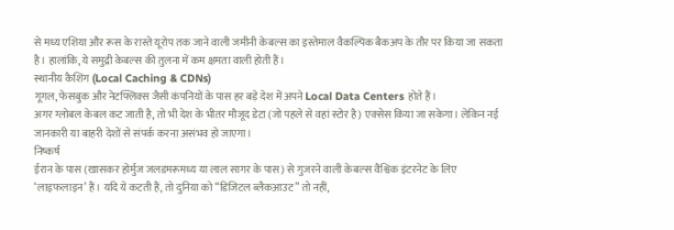से मध्य एशिया और रूस के रास्ते यूरोप तक जाने वाली जमीनी केबल्स का इस्तेमाल वैकल्पिक बैकअप के तौर पर किया जा सकता है। हालांकि, ये समुद्री केबल्स की तुलना में कम क्षमता वाली होती हैं।
स्थानीय कैशिंग (Local Caching & CDNs)
गूगल, फेसबुक और नेटफ्लिक्स जैसी कंपनियों के पास हर बड़े देश में अपने Local Data Centers होते हैं।
अगर ग्लोबल केबल कट जाती है, तो भी देश के भीतर मौजूद डेटा (जो पहले से वहां स्टोर है) एक्सेस किया जा सकेगा। लेकिन नई जानकारी या बाहरी देशों से संपर्क करना असंभव हो जाएगा।
निष्कर्ष
ईरान के पास (खासकर होर्मुज जलडमरूमध्य या लाल सागर के पास) से गुजरने वाली केबल्स वैश्विक इंटरनेट के लिए ‘लाइफलाइन’ हैं। यदि ये कटती हैं, तो दुनिया को “डिजिटल ब्लैकआउट” तो नहीं,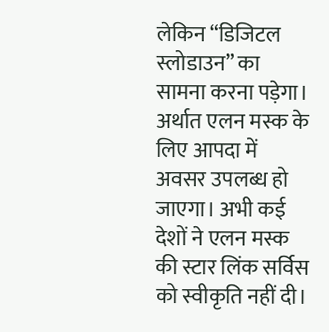लेकिन “डिजिटल स्लोडाउन” का सामना करना पड़ेगा।
अर्थात एलन मस्क के लिए आपदा में अवसर उपलब्ध हो जाएगा। अभी कई देशों ने एलन मस्क की स्टार लिंक सर्विस को स्वीकृति नहीं दी।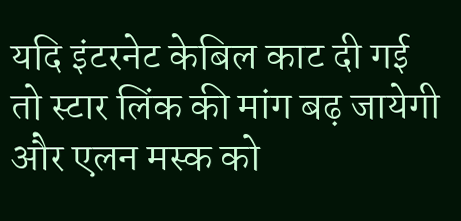यदि इंटरनेट केबिल काट दी गई तो स्टार लिंक की मांग बढ़ जायेगी और एलन मस्क को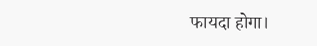फायदा होगा।